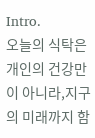Intro.
오늘의 식탁은 개인의 건강만이 아니라,지구의 미래까지 함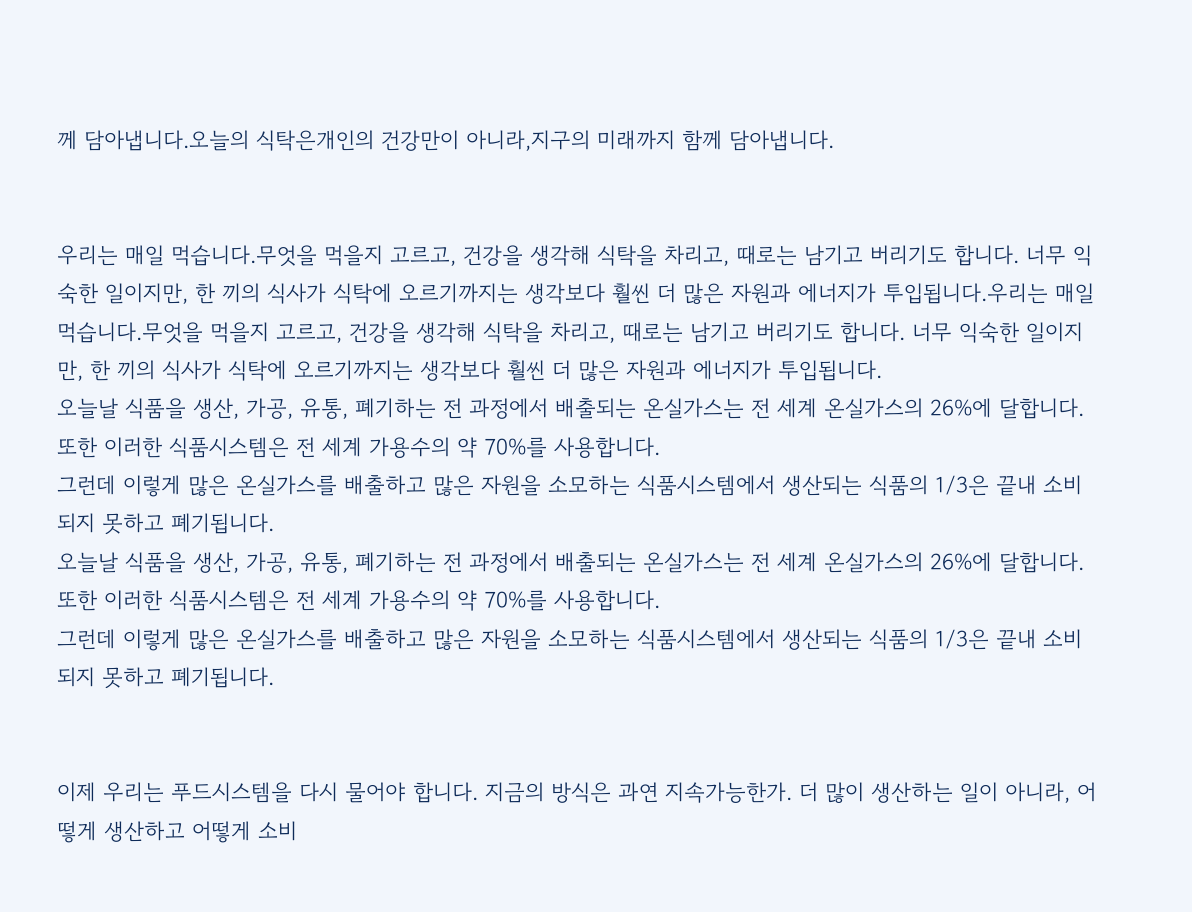께 담아냅니다.오늘의 식탁은개인의 건강만이 아니라,지구의 미래까지 함께 담아냅니다.


우리는 매일 먹습니다.무엇을 먹을지 고르고, 건강을 생각해 식탁을 차리고, 때로는 남기고 버리기도 합니다. 너무 익숙한 일이지만, 한 끼의 식사가 식탁에 오르기까지는 생각보다 훨씬 더 많은 자원과 에너지가 투입됩니다.우리는 매일 먹습니다.무엇을 먹을지 고르고, 건강을 생각해 식탁을 차리고, 때로는 남기고 버리기도 합니다. 너무 익숙한 일이지만, 한 끼의 식사가 식탁에 오르기까지는 생각보다 훨씬 더 많은 자원과 에너지가 투입됩니다.
오늘날 식품을 생산, 가공, 유통, 폐기하는 전 과정에서 배출되는 온실가스는 전 세계 온실가스의 26%에 달합니다. 또한 이러한 식품시스템은 전 세계 가용수의 약 70%를 사용합니다.
그런데 이렇게 많은 온실가스를 배출하고 많은 자원을 소모하는 식품시스템에서 생산되는 식품의 1/3은 끝내 소비되지 못하고 폐기됩니다.
오늘날 식품을 생산, 가공, 유통, 폐기하는 전 과정에서 배출되는 온실가스는 전 세계 온실가스의 26%에 달합니다. 또한 이러한 식품시스템은 전 세계 가용수의 약 70%를 사용합니다.
그런데 이렇게 많은 온실가스를 배출하고 많은 자원을 소모하는 식품시스템에서 생산되는 식품의 1/3은 끝내 소비되지 못하고 폐기됩니다.


이제 우리는 푸드시스템을 다시 물어야 합니다. 지금의 방식은 과연 지속가능한가. 더 많이 생산하는 일이 아니라, 어떻게 생산하고 어떻게 소비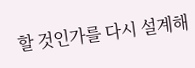할 것인가를 다시 설계해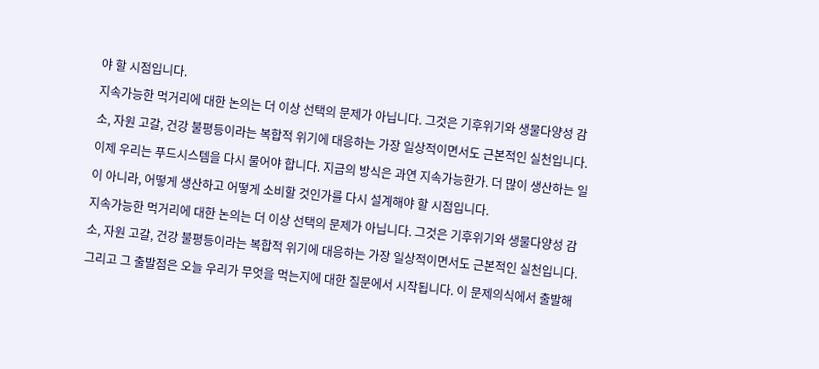야 할 시점입니다.
지속가능한 먹거리에 대한 논의는 더 이상 선택의 문제가 아닙니다. 그것은 기후위기와 생물다양성 감소, 자원 고갈, 건강 불평등이라는 복합적 위기에 대응하는 가장 일상적이면서도 근본적인 실천입니다.
이제 우리는 푸드시스템을 다시 물어야 합니다. 지금의 방식은 과연 지속가능한가. 더 많이 생산하는 일이 아니라, 어떻게 생산하고 어떻게 소비할 것인가를 다시 설계해야 할 시점입니다.
지속가능한 먹거리에 대한 논의는 더 이상 선택의 문제가 아닙니다. 그것은 기후위기와 생물다양성 감소, 자원 고갈, 건강 불평등이라는 복합적 위기에 대응하는 가장 일상적이면서도 근본적인 실천입니다.
그리고 그 출발점은 오늘 우리가 무엇을 먹는지에 대한 질문에서 시작됩니다. 이 문제의식에서 출발해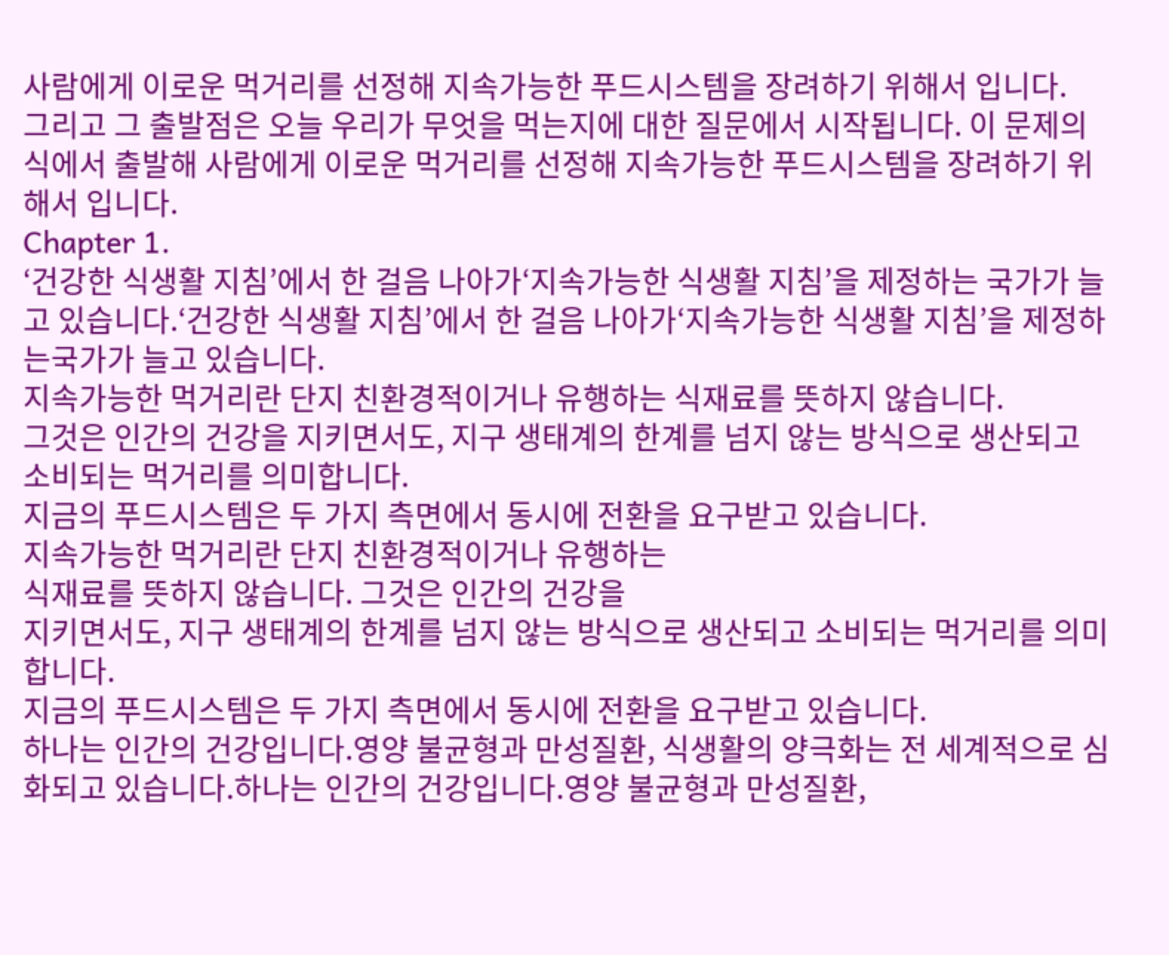사람에게 이로운 먹거리를 선정해 지속가능한 푸드시스템을 장려하기 위해서 입니다.
그리고 그 출발점은 오늘 우리가 무엇을 먹는지에 대한 질문에서 시작됩니다. 이 문제의식에서 출발해 사람에게 이로운 먹거리를 선정해 지속가능한 푸드시스템을 장려하기 위해서 입니다.
Chapter 1.
‘건강한 식생활 지침’에서 한 걸음 나아가‘지속가능한 식생활 지침’을 제정하는 국가가 늘고 있습니다.‘건강한 식생활 지침’에서 한 걸음 나아가‘지속가능한 식생활 지침’을 제정하는국가가 늘고 있습니다.
지속가능한 먹거리란 단지 친환경적이거나 유행하는 식재료를 뜻하지 않습니다.
그것은 인간의 건강을 지키면서도, 지구 생태계의 한계를 넘지 않는 방식으로 생산되고 소비되는 먹거리를 의미합니다.
지금의 푸드시스템은 두 가지 측면에서 동시에 전환을 요구받고 있습니다.
지속가능한 먹거리란 단지 친환경적이거나 유행하는
식재료를 뜻하지 않습니다. 그것은 인간의 건강을
지키면서도, 지구 생태계의 한계를 넘지 않는 방식으로 생산되고 소비되는 먹거리를 의미합니다.
지금의 푸드시스템은 두 가지 측면에서 동시에 전환을 요구받고 있습니다.
하나는 인간의 건강입니다.영양 불균형과 만성질환, 식생활의 양극화는 전 세계적으로 심화되고 있습니다.하나는 인간의 건강입니다.영양 불균형과 만성질환,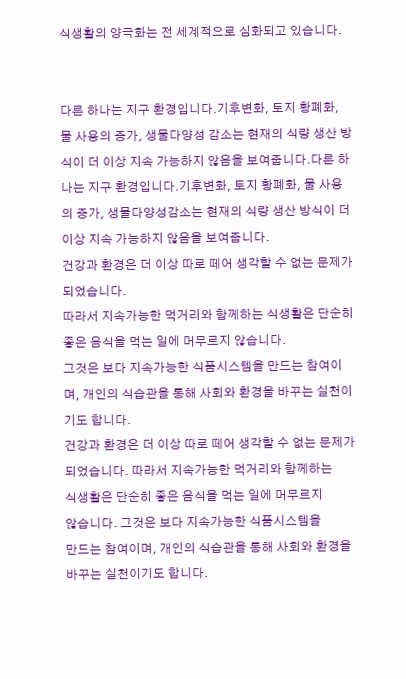식생활의 양극화는 전 세계적으로 심화되고 있습니다.


다른 하나는 지구 환경입니다.기후변화, 토지 황폐화, 물 사용의 증가, 생물다양성 감소는 현재의 식량 생산 방식이 더 이상 지속 가능하지 않음을 보여줍니다.다른 하나는 지구 환경입니다.기후변화, 토지 황폐화, 물 사용의 증가, 생물다양성감소는 현재의 식량 생산 방식이 더 이상 지속 가능하지 않음을 보여줍니다.
건강과 환경은 더 이상 따로 떼어 생각할 수 없는 문제가 되었습니다.
따라서 지속가능한 먹거리와 함께하는 식생활은 단순히 좋은 음식을 먹는 일에 머무르지 않습니다.
그것은 보다 지속가능한 식품시스템을 만드는 참여이며, 개인의 식습관을 통해 사회와 환경을 바꾸는 실천이기도 합니다.
건강과 환경은 더 이상 따로 떼어 생각할 수 없는 문제가 되었습니다. 따라서 지속가능한 먹거리와 함께하는
식생활은 단순히 좋은 음식을 먹는 일에 머무르지
않습니다. 그것은 보다 지속가능한 식품시스템을
만드는 참여이며, 개인의 식습관을 통해 사회와 환경을 바꾸는 실천이기도 합니다.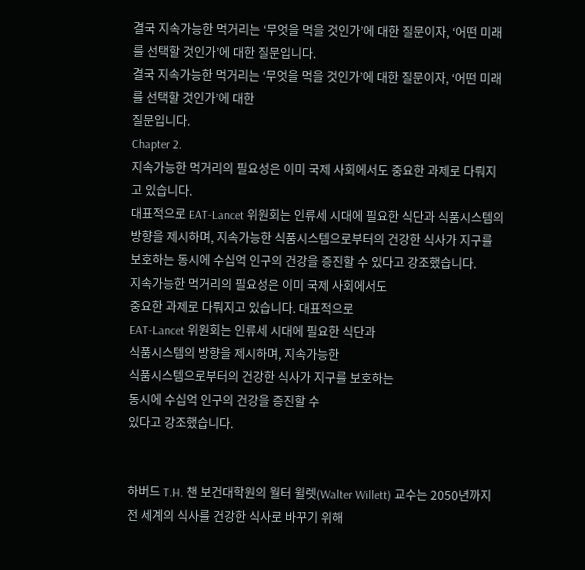결국 지속가능한 먹거리는 ‘무엇을 먹을 것인가’에 대한 질문이자, ‘어떤 미래를 선택할 것인가’에 대한 질문입니다.
결국 지속가능한 먹거리는 ‘무엇을 먹을 것인가’에 대한 질문이자, ‘어떤 미래를 선택할 것인가’에 대한
질문입니다.
Chapter 2.
지속가능한 먹거리의 필요성은 이미 국제 사회에서도 중요한 과제로 다뤄지고 있습니다.
대표적으로 EAT-Lancet 위원회는 인류세 시대에 필요한 식단과 식품시스템의 방향을 제시하며, 지속가능한 식품시스템으로부터의 건강한 식사가 지구를 보호하는 동시에 수십억 인구의 건강을 증진할 수 있다고 강조했습니다.
지속가능한 먹거리의 필요성은 이미 국제 사회에서도
중요한 과제로 다뤄지고 있습니다. 대표적으로
EAT-Lancet 위원회는 인류세 시대에 필요한 식단과
식품시스템의 방향을 제시하며, 지속가능한
식품시스템으로부터의 건강한 식사가 지구를 보호하는
동시에 수십억 인구의 건강을 증진할 수
있다고 강조했습니다.


하버드 T.H. 챈 보건대학원의 월터 윌렛(Walter Willett) 교수는 2050년까지 전 세계의 식사를 건강한 식사로 바꾸기 위해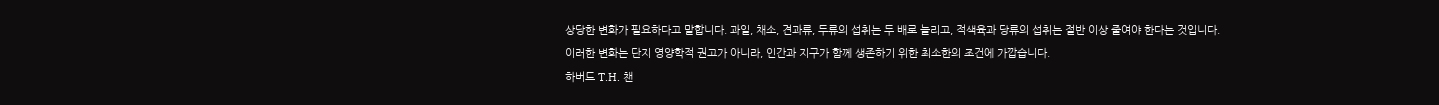상당한 변화가 필요하다고 말합니다. 과일, 채소, 견과류, 두류의 섭취는 두 배로 늘리고, 적색육과 당류의 섭취는 절반 이상 줄여야 한다는 것입니다.
이러한 변화는 단지 영양학적 권고가 아니라, 인간과 지구가 함께 생존하기 위한 최소한의 조건에 가깝습니다.
하버드 T.H. 챈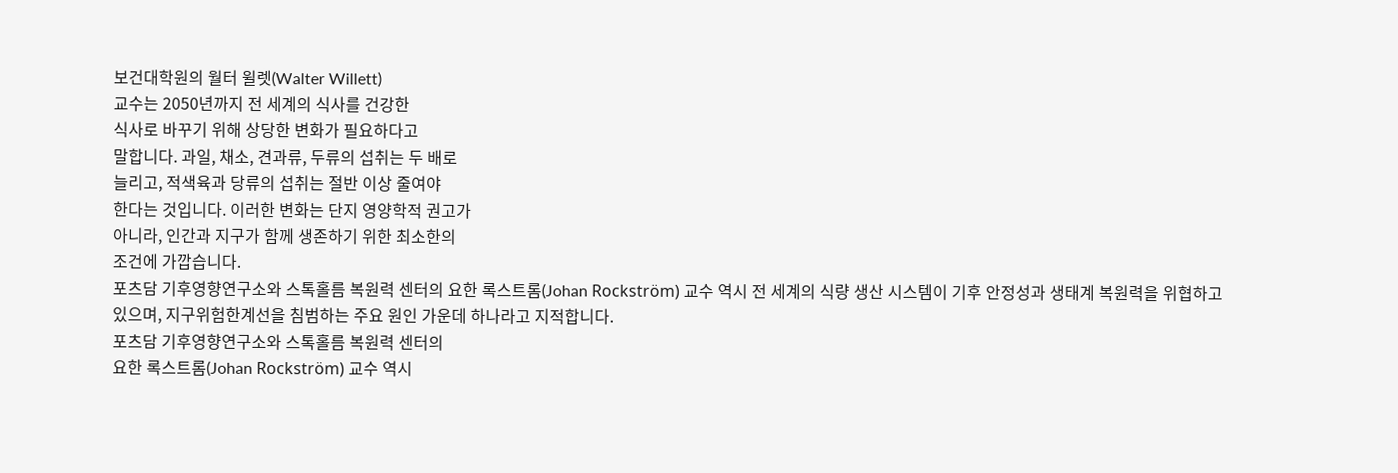보건대학원의 월터 윌렛(Walter Willett)
교수는 2050년까지 전 세계의 식사를 건강한
식사로 바꾸기 위해 상당한 변화가 필요하다고
말합니다. 과일, 채소, 견과류, 두류의 섭취는 두 배로
늘리고, 적색육과 당류의 섭취는 절반 이상 줄여야
한다는 것입니다. 이러한 변화는 단지 영양학적 권고가
아니라, 인간과 지구가 함께 생존하기 위한 최소한의
조건에 가깝습니다.
포츠담 기후영향연구소와 스톡홀름 복원력 센터의 요한 록스트롬(Johan Rockström) 교수 역시 전 세계의 식량 생산 시스템이 기후 안정성과 생태계 복원력을 위협하고 있으며, 지구위험한계선을 침범하는 주요 원인 가운데 하나라고 지적합니다.
포츠담 기후영향연구소와 스톡홀름 복원력 센터의
요한 록스트롬(Johan Rockström) 교수 역시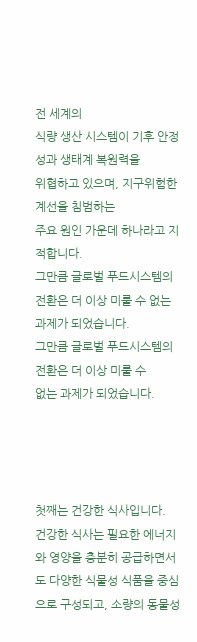전 세계의
식량 생산 시스템이 기후 안정성과 생태계 복원력을
위협하고 있으며, 지구위험한계선을 침범하는
주요 원인 가운데 하나라고 지적합니다.
그만큼 글로벌 푸드시스템의 전환은 더 이상 미룰 수 없는 과제가 되었습니다.
그만큼 글로벌 푸드시스템의 전환은 더 이상 미룰 수
없는 과제가 되었습니다.




첫째는 건강한 식사입니다.
건강한 식사는 필요한 에너지와 영양을 충분히 공급하면서도 다양한 식물성 식품을 중심으로 구성되고, 소량의 동물성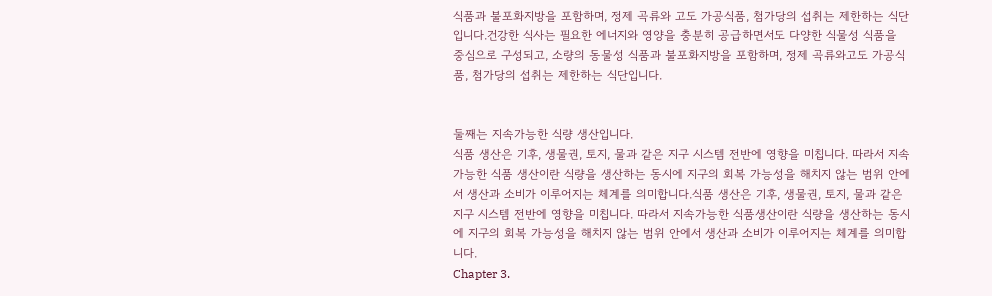식품과 불포화지방을 포함하며, 정제 곡류와 고도 가공식품, 첨가당의 섭취는 제한하는 식단입니다.건강한 식사는 필요한 에너지와 영양을 충분히 공급하면서도 다양한 식물성 식품을 중심으로 구성되고, 소량의 동물성 식품과 불포화지방을 포함하며, 정제 곡류와고도 가공식품, 첨가당의 섭취는 제한하는 식단입니다.


둘째는 지속가능한 식량 생산입니다.
식품 생산은 기후, 생물권, 토지, 물과 같은 지구 시스템 전반에 영향을 미칩니다. 따라서 지속가능한 식품 생산이란 식량을 생산하는 동시에 지구의 회복 가능성을 해치지 않는 범위 안에서 생산과 소비가 이루어지는 체계를 의미합니다.식품 생산은 기후, 생물권, 토지, 물과 같은 지구 시스템 전반에 영향을 미칩니다. 따라서 지속가능한 식품생산이란 식량을 생산하는 동시에 지구의 회복 가능성을 해치지 않는 범위 안에서 생산과 소비가 이루어지는 체계를 의미합니다.
Chapter 3.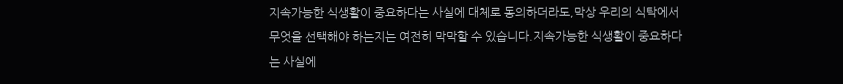지속가능한 식생활이 중요하다는 사실에 대체로 동의하더라도,막상 우리의 식탁에서 무엇을 선택해야 하는지는 여전히 막막할 수 있습니다.지속가능한 식생활이 중요하다는 사실에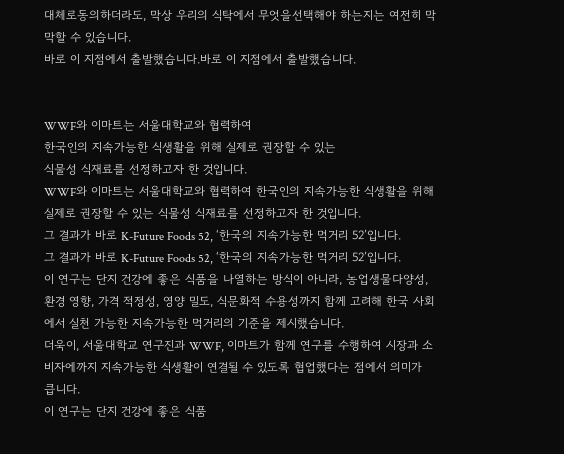대체로동의하더라도, 막상 우리의 식탁에서 무엇을선택해야 하는지는 여전히 막막할 수 있습니다.
바로 이 지점에서 출발했습니다.바로 이 지점에서 출발했습니다.


WWF와 이마트는 서울대학교와 협력하여
한국인의 지속가능한 식생활을 위해 실제로 권장할 수 있는
식물성 식재료를 선정하고자 한 것입니다.
WWF와 이마트는 서울대학교와 협력하여 한국인의 지속가능한 식생활을 위해 실제로 권장할 수 있는 식물성 식재료를 선정하고자 한 것입니다.
그 결과가 바로 K-Future Foods 52, ‘한국의 지속가능한 먹거리 52’입니다.
그 결과가 바로 K-Future Foods 52, ‘한국의 지속가능한 먹거리 52’입니다.
이 연구는 단지 건강에 좋은 식품을 나열하는 방식이 아니라, 농업생물다양성, 환경 영향, 가격 적정성, 영양 밀도, 식문화적 수용성까지 함께 고려해 한국 사회에서 실천 가능한 지속가능한 먹거리의 기준을 제시했습니다.
더욱이, 서울대학교 연구진과 WWF, 이마트가 함께 연구를 수행하여 시장과 소비자에까지 지속가능한 식생활이 연결될 수 있도록 협업했다는 점에서 의미가 큽니다.
이 연구는 단지 건강에 좋은 식품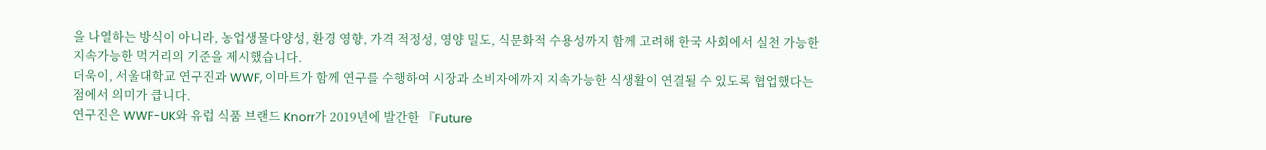을 나열하는 방식이 아니라, 농업생물다양성, 환경 영향, 가격 적정성, 영양 밀도, 식문화적 수용성까지 함께 고려해 한국 사회에서 실천 가능한 지속가능한 먹거리의 기준을 제시했습니다.
더욱이, 서울대학교 연구진과 WWF, 이마트가 함께 연구를 수행하여 시장과 소비자에까지 지속가능한 식생활이 연결될 수 있도록 협업했다는 점에서 의미가 큽니다.
연구진은 WWF-UK와 유럽 식품 브랜드 Knorr가 2019년에 발간한 『Future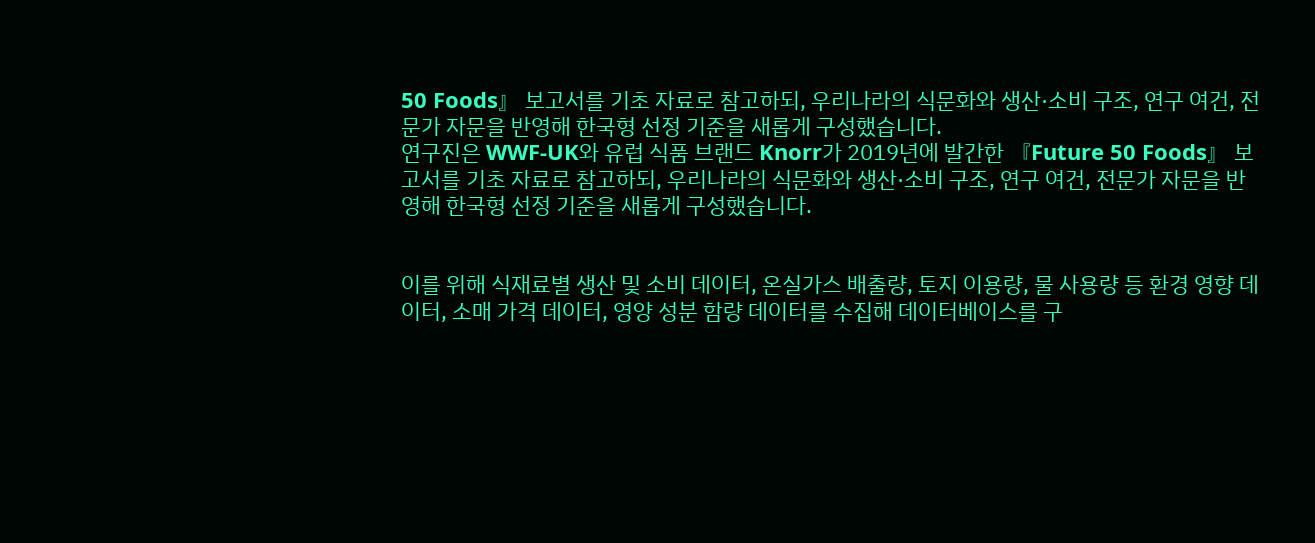50 Foods』 보고서를 기초 자료로 참고하되, 우리나라의 식문화와 생산·소비 구조, 연구 여건, 전문가 자문을 반영해 한국형 선정 기준을 새롭게 구성했습니다.
연구진은 WWF-UK와 유럽 식품 브랜드 Knorr가 2019년에 발간한 『Future 50 Foods』 보고서를 기초 자료로 참고하되, 우리나라의 식문화와 생산·소비 구조, 연구 여건, 전문가 자문을 반영해 한국형 선정 기준을 새롭게 구성했습니다.


이를 위해 식재료별 생산 및 소비 데이터, 온실가스 배출량, 토지 이용량, 물 사용량 등 환경 영향 데이터, 소매 가격 데이터, 영양 성분 함량 데이터를 수집해 데이터베이스를 구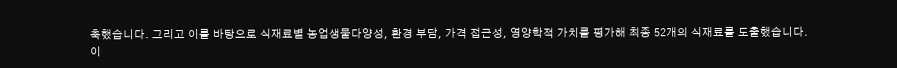축했습니다. 그리고 이를 바탕으로 식재료별 농업생물다양성, 환경 부담, 가격 접근성, 영양학적 가치를 평가해 최종 52개의 식재료를 도출했습니다.
이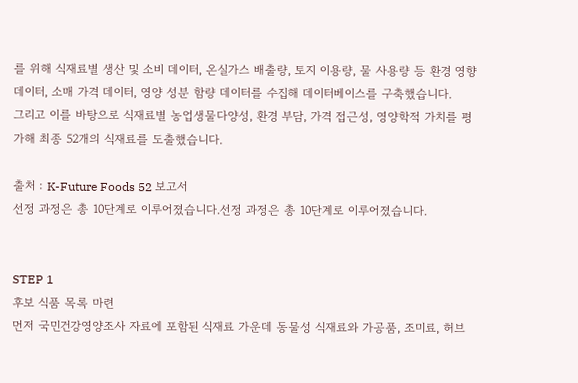를 위해 식재료별 생산 및 소비 데이터, 온실가스 배출량, 토지 이용량, 물 사용량 등 환경 영향 데이터, 소매 가격 데이터, 영양 성분 함량 데이터를 수집해 데이터베이스를 구축했습니다.
그리고 이를 바탕으로 식재료별 농업생물다양성, 환경 부담, 가격 접근성, 영양학적 가치를 평가해 최종 52개의 식재료를 도출했습니다.

출처 : K-Future Foods 52 보고서
선정 과정은 총 10단계로 이루어졌습니다.선정 과정은 총 10단계로 이루어졌습니다.


STEP 1
후보 식품 목록 마련
먼저 국민건강영양조사 자료에 포함된 식재료 가운데 동물성 식재료와 가공품, 조미료, 허브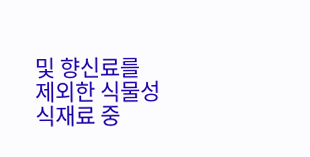및 향신료를 제외한 식물성 식재료 중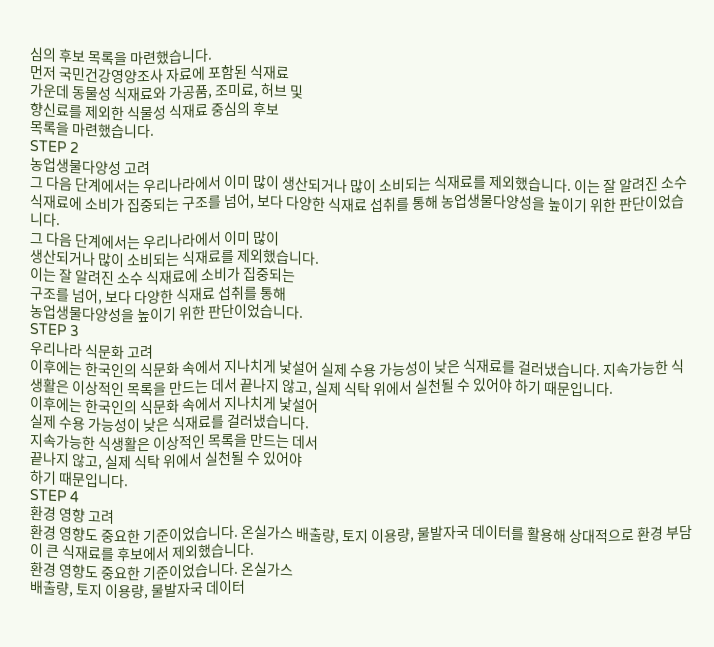심의 후보 목록을 마련했습니다.
먼저 국민건강영양조사 자료에 포함된 식재료
가운데 동물성 식재료와 가공품, 조미료, 허브 및
향신료를 제외한 식물성 식재료 중심의 후보
목록을 마련했습니다.
STEP 2
농업생물다양성 고려
그 다음 단계에서는 우리나라에서 이미 많이 생산되거나 많이 소비되는 식재료를 제외했습니다. 이는 잘 알려진 소수 식재료에 소비가 집중되는 구조를 넘어, 보다 다양한 식재료 섭취를 통해 농업생물다양성을 높이기 위한 판단이었습니다.
그 다음 단계에서는 우리나라에서 이미 많이
생산되거나 많이 소비되는 식재료를 제외했습니다.
이는 잘 알려진 소수 식재료에 소비가 집중되는
구조를 넘어, 보다 다양한 식재료 섭취를 통해
농업생물다양성을 높이기 위한 판단이었습니다.
STEP 3
우리나라 식문화 고려
이후에는 한국인의 식문화 속에서 지나치게 낯설어 실제 수용 가능성이 낮은 식재료를 걸러냈습니다. 지속가능한 식생활은 이상적인 목록을 만드는 데서 끝나지 않고, 실제 식탁 위에서 실천될 수 있어야 하기 때문입니다.
이후에는 한국인의 식문화 속에서 지나치게 낯설어
실제 수용 가능성이 낮은 식재료를 걸러냈습니다.
지속가능한 식생활은 이상적인 목록을 만드는 데서
끝나지 않고, 실제 식탁 위에서 실천될 수 있어야
하기 때문입니다.
STEP 4
환경 영향 고려
환경 영향도 중요한 기준이었습니다. 온실가스 배출량, 토지 이용량, 물발자국 데이터를 활용해 상대적으로 환경 부담이 큰 식재료를 후보에서 제외했습니다.
환경 영향도 중요한 기준이었습니다. 온실가스
배출량, 토지 이용량, 물발자국 데이터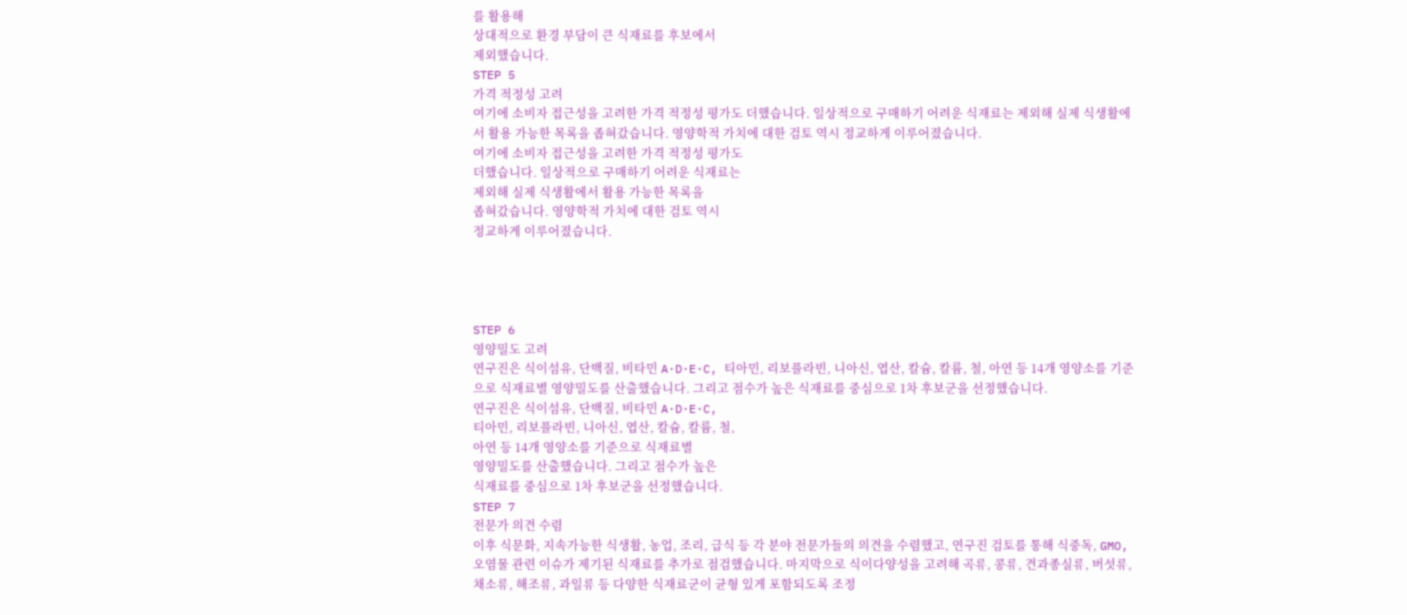를 활용해
상대적으로 환경 부담이 큰 식재료를 후보에서
제외했습니다.
STEP 5
가격 적정성 고려
여기에 소비자 접근성을 고려한 가격 적정성 평가도 더했습니다. 일상적으로 구매하기 어려운 식재료는 제외해 실제 식생활에서 활용 가능한 목록을 좁혀갔습니다. 영양학적 가치에 대한 검토 역시 정교하게 이루어졌습니다.
여기에 소비자 접근성을 고려한 가격 적정성 평가도
더했습니다. 일상적으로 구매하기 어려운 식재료는
제외해 실제 식생활에서 활용 가능한 목록을
좁혀갔습니다. 영양학적 가치에 대한 검토 역시
정교하게 이루어졌습니다.




STEP 6
영양밀도 고려
연구진은 식이섬유, 단백질, 비타민 A·D·E·C, 티아민, 리보플라빈, 니아신, 엽산, 칼슘, 칼륨, 철, 아연 등 14개 영양소를 기준으로 식재료별 영양밀도를 산출했습니다. 그리고 점수가 높은 식재료를 중심으로 1차 후보군을 선정했습니다.
연구진은 식이섬유, 단백질, 비타민 A·D·E·C,
티아민, 리보플라빈, 니아신, 엽산, 칼슘, 칼륨, 철,
아연 등 14개 영양소를 기준으로 식재료별
영양밀도를 산출했습니다. 그리고 점수가 높은
식재료를 중심으로 1차 후보군을 선정했습니다.
STEP 7
전문가 의견 수렴
이후 식문화, 지속가능한 식생활, 농업, 조리, 급식 등 각 분야 전문가들의 의견을 수렴했고, 연구진 검토를 통해 식중독, GMO, 오염물 관련 이슈가 제기된 식재료를 추가로 점검했습니다. 마지막으로 식이다양성을 고려해 곡류, 콩류, 견과종실류, 버섯류, 채소류, 해조류, 과일류 등 다양한 식재료군이 균형 있게 포함되도록 조정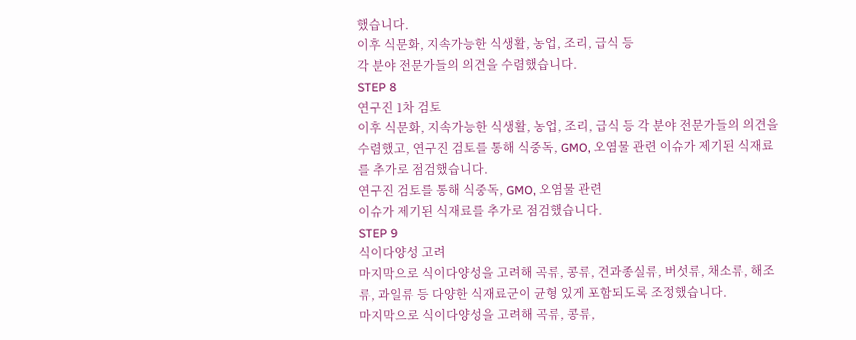했습니다.
이후 식문화, 지속가능한 식생활, 농업, 조리, 급식 등
각 분야 전문가들의 의견을 수렴했습니다.
STEP 8
연구진 1차 검토
이후 식문화, 지속가능한 식생활, 농업, 조리, 급식 등 각 분야 전문가들의 의견을 수렴했고, 연구진 검토를 통해 식중독, GMO, 오염물 관련 이슈가 제기된 식재료를 추가로 점검했습니다.
연구진 검토를 통해 식중독, GMO, 오염물 관련
이슈가 제기된 식재료를 추가로 점검했습니다.
STEP 9
식이다양성 고려
마지막으로 식이다양성을 고려해 곡류, 콩류, 견과종실류, 버섯류, 채소류, 해조류, 과일류 등 다양한 식재료군이 균형 있게 포함되도록 조정했습니다.
마지막으로 식이다양성을 고려해 곡류, 콩류,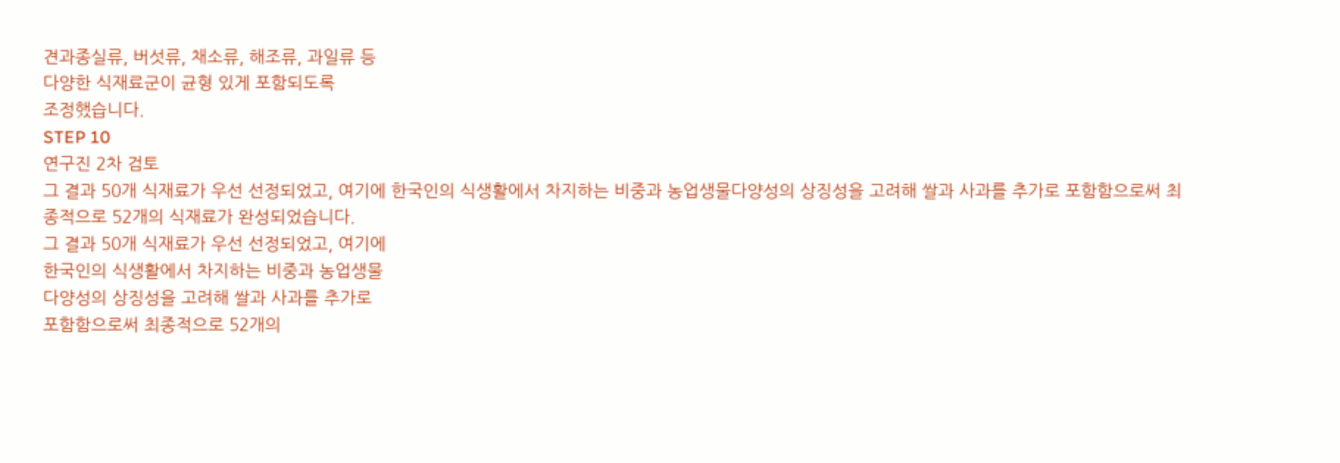견과종실류, 버섯류, 채소류, 해조류, 과일류 등
다양한 식재료군이 균형 있게 포함되도록
조정했습니다.
STEP 10
연구진 2차 검토
그 결과 50개 식재료가 우선 선정되었고, 여기에 한국인의 식생활에서 차지하는 비중과 농업생물다양성의 상징성을 고려해 쌀과 사과를 추가로 포함함으로써 최종적으로 52개의 식재료가 완성되었습니다.
그 결과 50개 식재료가 우선 선정되었고, 여기에
한국인의 식생활에서 차지하는 비중과 농업생물
다양성의 상징성을 고려해 쌀과 사과를 추가로
포함함으로써 최종적으로 52개의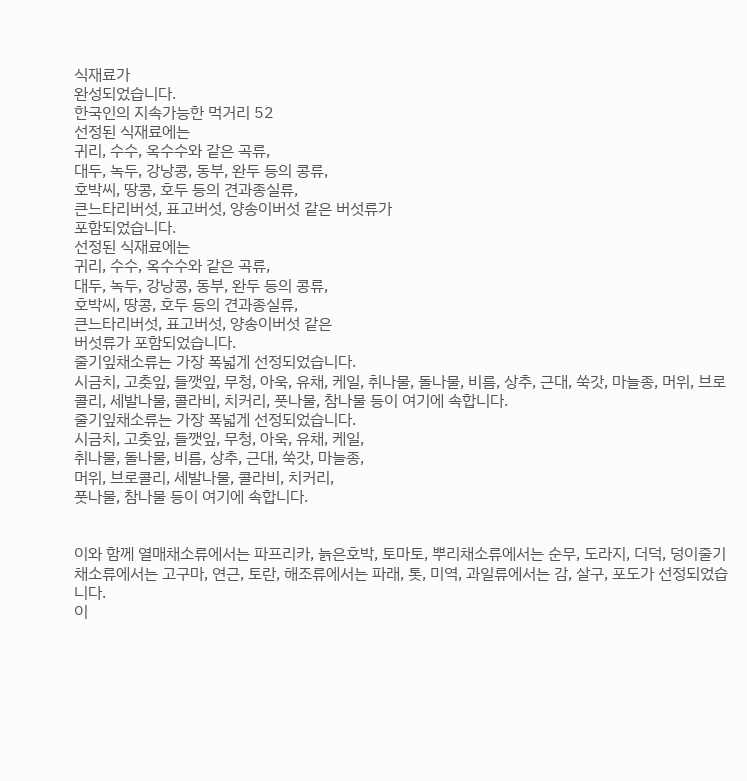식재료가
완성되었습니다.
한국인의 지속가능한 먹거리 52
선정된 식재료에는
귀리, 수수, 옥수수와 같은 곡류,
대두, 녹두, 강낭콩, 동부, 완두 등의 콩류,
호박씨, 땅콩, 호두 등의 견과종실류,
큰느타리버섯, 표고버섯, 양송이버섯 같은 버섯류가
포함되었습니다.
선정된 식재료에는
귀리, 수수, 옥수수와 같은 곡류,
대두, 녹두, 강낭콩, 동부, 완두 등의 콩류,
호박씨, 땅콩, 호두 등의 견과종실류,
큰느타리버섯, 표고버섯, 양송이버섯 같은
버섯류가 포함되었습니다.
줄기잎채소류는 가장 폭넓게 선정되었습니다.
시금치, 고춧잎, 들깻잎, 무청, 아욱, 유채, 케일, 취나물, 돌나물, 비름, 상추, 근대, 쑥갓, 마늘종, 머위, 브로콜리, 세발나물, 콜라비, 치커리, 풋나물, 참나물 등이 여기에 속합니다.
줄기잎채소류는 가장 폭넓게 선정되었습니다.
시금치, 고춧잎, 들깻잎, 무청, 아욱, 유채, 케일,
취나물, 돌나물, 비름, 상추, 근대, 쑥갓, 마늘종,
머위, 브로콜리, 세발나물, 콜라비, 치커리,
풋나물, 참나물 등이 여기에 속합니다.


이와 함께 열매채소류에서는 파프리카, 늙은호박, 토마토, 뿌리채소류에서는 순무, 도라지, 더덕, 덩이줄기채소류에서는 고구마, 연근, 토란, 해조류에서는 파래, 톳, 미역, 과일류에서는 감, 살구, 포도가 선정되었습니다.
이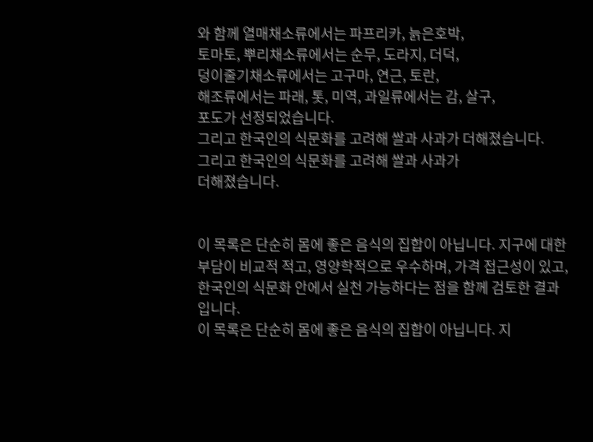와 함께 열매채소류에서는 파프리카, 늙은호박,
토마토, 뿌리채소류에서는 순무, 도라지, 더덕,
덩이줄기채소류에서는 고구마, 연근, 토란,
해조류에서는 파래, 톳, 미역, 과일류에서는 감, 살구,
포도가 선정되었습니다.
그리고 한국인의 식문화를 고려해 쌀과 사과가 더해졌습니다.
그리고 한국인의 식문화를 고려해 쌀과 사과가
더해졌습니다.


이 목록은 단순히 몸에 좋은 음식의 집합이 아닙니다. 지구에 대한 부담이 비교적 적고, 영양학적으로 우수하며, 가격 접근성이 있고, 한국인의 식문화 안에서 실천 가능하다는 점을 함께 검토한 결과입니다.
이 목록은 단순히 몸에 좋은 음식의 집합이 아닙니다. 지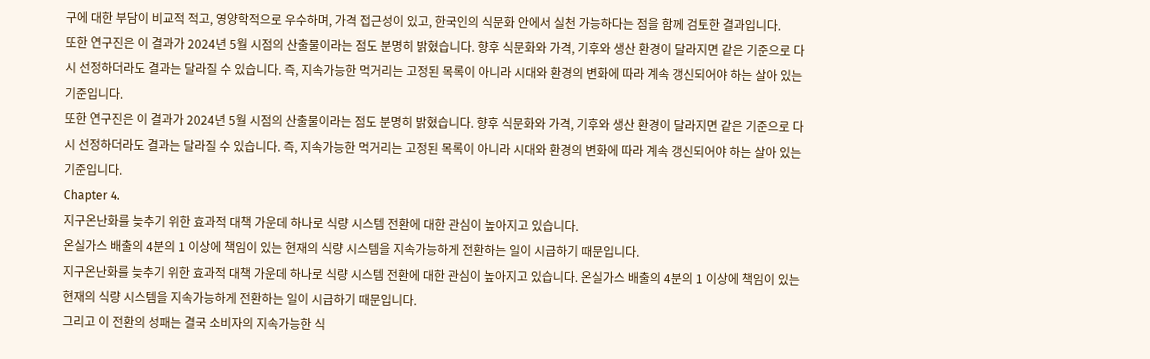구에 대한 부담이 비교적 적고, 영양학적으로 우수하며, 가격 접근성이 있고, 한국인의 식문화 안에서 실천 가능하다는 점을 함께 검토한 결과입니다.
또한 연구진은 이 결과가 2024년 5월 시점의 산출물이라는 점도 분명히 밝혔습니다. 향후 식문화와 가격, 기후와 생산 환경이 달라지면 같은 기준으로 다시 선정하더라도 결과는 달라질 수 있습니다. 즉, 지속가능한 먹거리는 고정된 목록이 아니라 시대와 환경의 변화에 따라 계속 갱신되어야 하는 살아 있는 기준입니다.
또한 연구진은 이 결과가 2024년 5월 시점의 산출물이라는 점도 분명히 밝혔습니다. 향후 식문화와 가격, 기후와 생산 환경이 달라지면 같은 기준으로 다시 선정하더라도 결과는 달라질 수 있습니다. 즉, 지속가능한 먹거리는 고정된 목록이 아니라 시대와 환경의 변화에 따라 계속 갱신되어야 하는 살아 있는 기준입니다.
Chapter 4.
지구온난화를 늦추기 위한 효과적 대책 가운데 하나로 식량 시스템 전환에 대한 관심이 높아지고 있습니다.
온실가스 배출의 4분의 1 이상에 책임이 있는 현재의 식량 시스템을 지속가능하게 전환하는 일이 시급하기 때문입니다.
지구온난화를 늦추기 위한 효과적 대책 가운데 하나로 식량 시스템 전환에 대한 관심이 높아지고 있습니다. 온실가스 배출의 4분의 1 이상에 책임이 있는 현재의 식량 시스템을 지속가능하게 전환하는 일이 시급하기 때문입니다.
그리고 이 전환의 성패는 결국 소비자의 지속가능한 식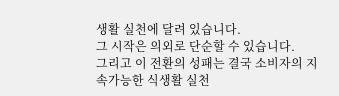생활 실천에 달려 있습니다.
그 시작은 의외로 단순할 수 있습니다.
그리고 이 전환의 성패는 결국 소비자의 지속가능한 식생활 실천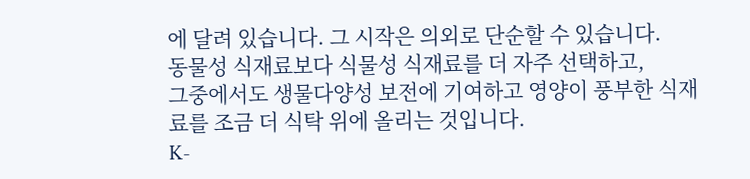에 달려 있습니다. 그 시작은 의외로 단순할 수 있습니다.
동물성 식재료보다 식물성 식재료를 더 자주 선택하고,
그중에서도 생물다양성 보전에 기여하고 영양이 풍부한 식재료를 조금 더 식탁 위에 올리는 것입니다.
K-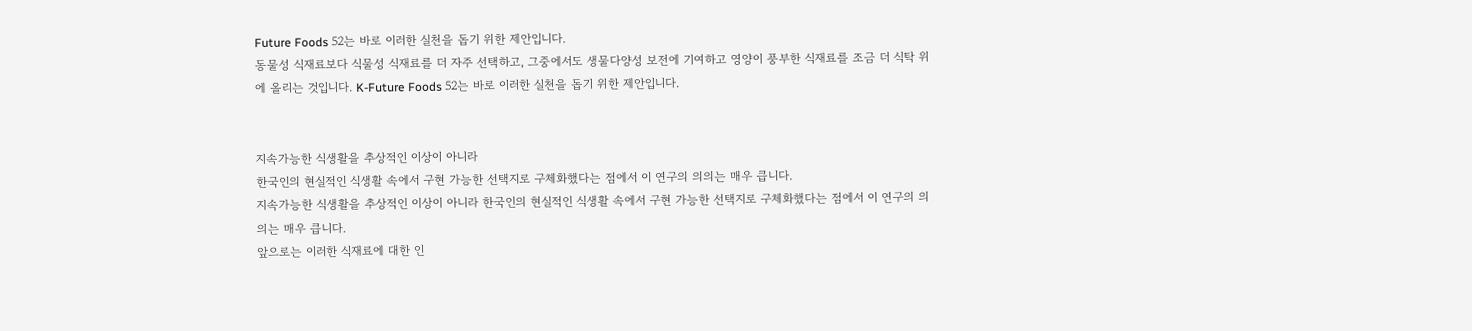Future Foods 52는 바로 이러한 실천을 돕기 위한 제안입니다.
동물성 식재료보다 식물성 식재료를 더 자주 선택하고, 그중에서도 생물다양성 보전에 기여하고 영양이 풍부한 식재료를 조금 더 식탁 위에 올리는 것입니다. K-Future Foods 52는 바로 이러한 실천을 돕기 위한 제안입니다.


지속가능한 식생활을 추상적인 이상이 아니라
한국인의 현실적인 식생활 속에서 구현 가능한 선택지로 구체화했다는 점에서 이 연구의 의의는 매우 큽니다.
지속가능한 식생활을 추상적인 이상이 아니라 한국인의 현실적인 식생활 속에서 구현 가능한 선택지로 구체화했다는 점에서 이 연구의 의의는 매우 큽니다.
앞으로는 이러한 식재료에 대한 인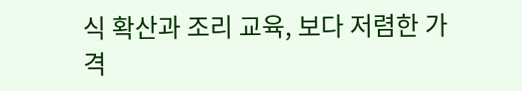식 확산과 조리 교육, 보다 저렴한 가격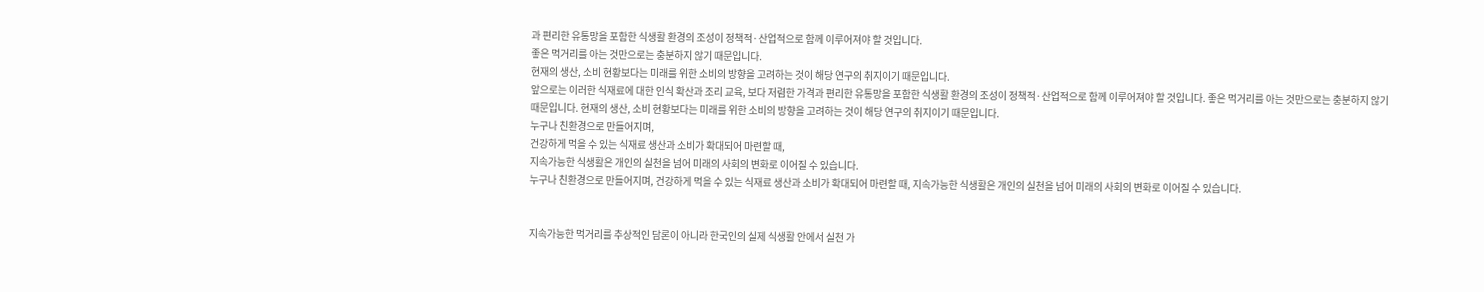과 편리한 유통망을 포함한 식생활 환경의 조성이 정책적·산업적으로 함께 이루어져야 할 것입니다.
좋은 먹거리를 아는 것만으로는 충분하지 않기 때문입니다.
현재의 생산, 소비 현황보다는 미래를 위한 소비의 방향을 고려하는 것이 해당 연구의 취지이기 때문입니다.
앞으로는 이러한 식재료에 대한 인식 확산과 조리 교육, 보다 저렴한 가격과 편리한 유통망을 포함한 식생활 환경의 조성이 정책적·산업적으로 함께 이루어져야 할 것입니다. 좋은 먹거리를 아는 것만으로는 충분하지 않기 때문입니다. 현재의 생산, 소비 현황보다는 미래를 위한 소비의 방향을 고려하는 것이 해당 연구의 취지이기 때문입니다.
누구나 친환경으로 만들어지며,
건강하게 먹을 수 있는 식재료 생산과 소비가 확대되어 마련할 때,
지속가능한 식생활은 개인의 실천을 넘어 미래의 사회의 변화로 이어질 수 있습니다.
누구나 친환경으로 만들어지며, 건강하게 먹을 수 있는 식재료 생산과 소비가 확대되어 마련할 때, 지속가능한 식생활은 개인의 실천을 넘어 미래의 사회의 변화로 이어질 수 있습니다.


지속가능한 먹거리를 추상적인 담론이 아니라 한국인의 실제 식생활 안에서 실천 가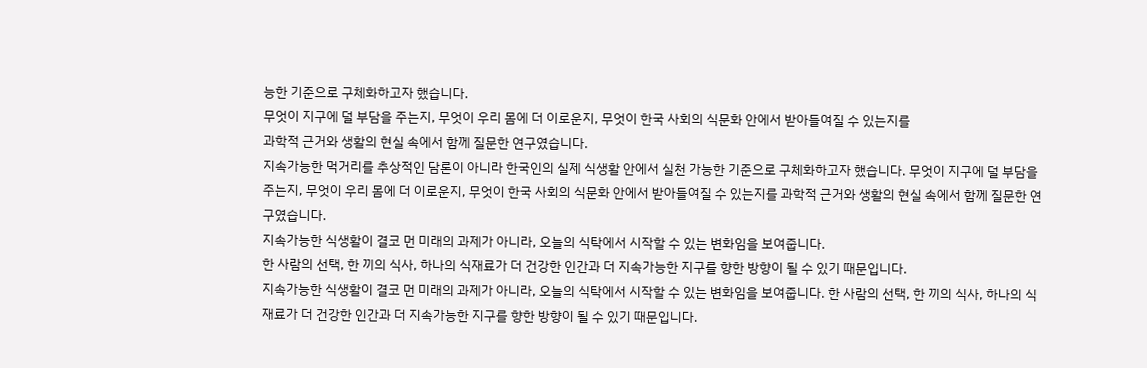능한 기준으로 구체화하고자 했습니다.
무엇이 지구에 덜 부담을 주는지, 무엇이 우리 몸에 더 이로운지, 무엇이 한국 사회의 식문화 안에서 받아들여질 수 있는지를
과학적 근거와 생활의 현실 속에서 함께 질문한 연구였습니다.
지속가능한 먹거리를 추상적인 담론이 아니라 한국인의 실제 식생활 안에서 실천 가능한 기준으로 구체화하고자 했습니다. 무엇이 지구에 덜 부담을 주는지, 무엇이 우리 몸에 더 이로운지, 무엇이 한국 사회의 식문화 안에서 받아들여질 수 있는지를 과학적 근거와 생활의 현실 속에서 함께 질문한 연구였습니다.
지속가능한 식생활이 결코 먼 미래의 과제가 아니라, 오늘의 식탁에서 시작할 수 있는 변화임을 보여줍니다.
한 사람의 선택, 한 끼의 식사, 하나의 식재료가 더 건강한 인간과 더 지속가능한 지구를 향한 방향이 될 수 있기 때문입니다.
지속가능한 식생활이 결코 먼 미래의 과제가 아니라, 오늘의 식탁에서 시작할 수 있는 변화임을 보여줍니다. 한 사람의 선택, 한 끼의 식사, 하나의 식재료가 더 건강한 인간과 더 지속가능한 지구를 향한 방향이 될 수 있기 때문입니다.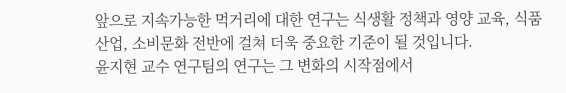앞으로 지속가능한 먹거리에 대한 연구는 식생활 정책과 영양 교육, 식품 산업, 소비문화 전반에 걸쳐 더욱 중요한 기준이 될 것입니다.
윤지현 교수 연구팀의 연구는 그 변화의 시작점에서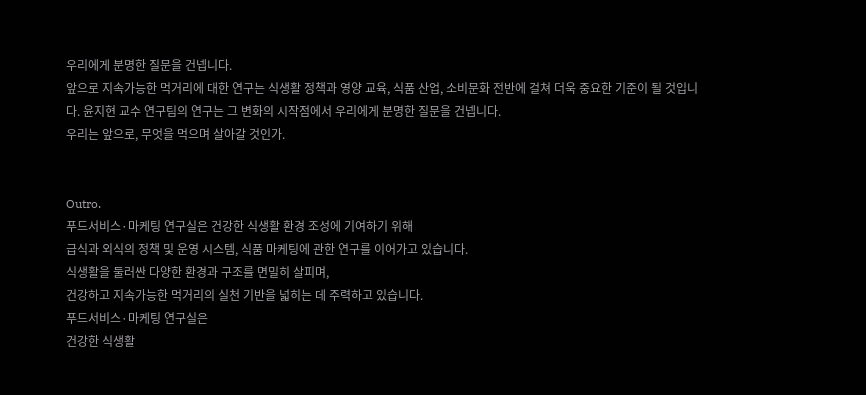우리에게 분명한 질문을 건넵니다.
앞으로 지속가능한 먹거리에 대한 연구는 식생활 정책과 영양 교육, 식품 산업, 소비문화 전반에 걸쳐 더욱 중요한 기준이 될 것입니다. 윤지현 교수 연구팀의 연구는 그 변화의 시작점에서 우리에게 분명한 질문을 건넵니다.
우리는 앞으로, 무엇을 먹으며 살아갈 것인가.


Outro.
푸드서비스·마케팅 연구실은 건강한 식생활 환경 조성에 기여하기 위해
급식과 외식의 정책 및 운영 시스템, 식품 마케팅에 관한 연구를 이어가고 있습니다.
식생활을 둘러싼 다양한 환경과 구조를 면밀히 살피며,
건강하고 지속가능한 먹거리의 실천 기반을 넓히는 데 주력하고 있습니다.
푸드서비스·마케팅 연구실은
건강한 식생활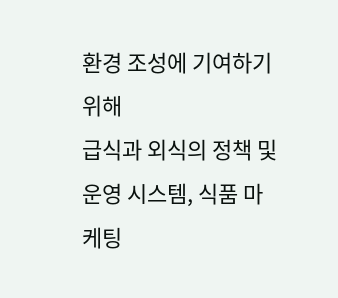환경 조성에 기여하기 위해
급식과 외식의 정책 및 운영 시스템, 식품 마케팅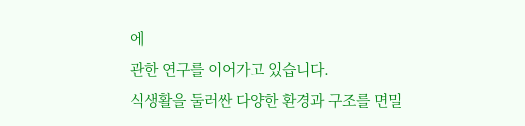에
관한 연구를 이어가고 있습니다.
식생활을 둘러싼 다양한 환경과 구조를 면밀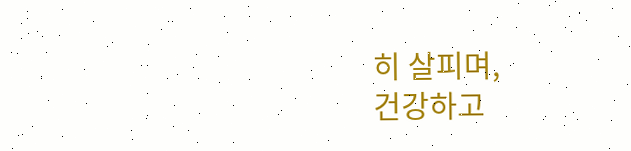히 살피며,
건강하고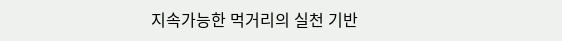지속가능한 먹거리의 실천 기반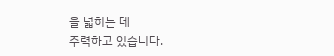을 넓히는 데
주력하고 있습니다.